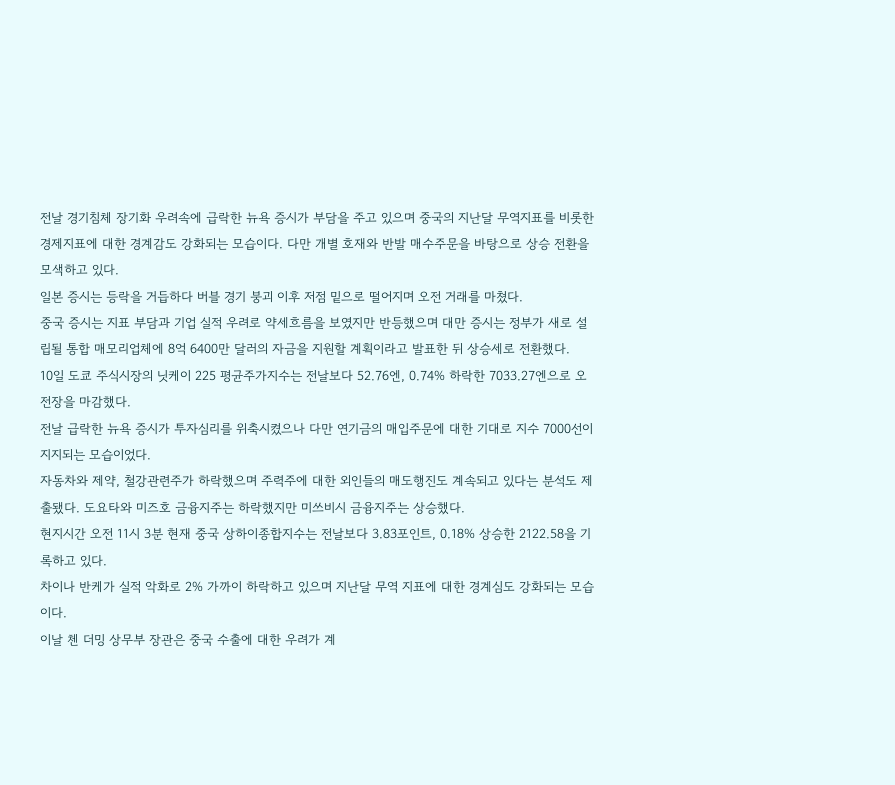전날 경기침체 장기화 우려속에 급락한 뉴욕 증시가 부담을 주고 있으며 중국의 지난달 무역지표를 비롯한 경제지표에 대한 경계감도 강화되는 모습이다. 다만 개별 호재와 반발 매수주문을 바탕으로 상승 전환을 모색하고 있다.
일본 증시는 등락을 거듭하다 버블 경기 붕괴 이후 저점 밑으로 떨어지며 오전 거래를 마쳤다.
중국 증시는 지표 부담과 기업 실적 우려로 약세흐름을 보였지만 반등했으며 대만 증시는 정부가 새로 설립될 통합 매모리업체에 8억 6400만 달러의 자금을 지원할 계획이라고 발표한 뒤 상승세로 전환했다.
10일 도쿄 주식시장의 닛케이 225 평균주가지수는 전날보다 52.76엔, 0.74% 하락한 7033.27엔으로 오전장을 마감했다.
전날 급락한 뉴욕 증시가 투자심리를 위축시켰으나 다만 연기금의 매입주문에 대한 기대로 지수 7000선이 지지되는 모습이었다.
자동차와 제약, 철강관련주가 하락했으며 주력주에 대한 외인들의 매도행진도 계속되고 있다는 분석도 제출됐다. 도요타와 미즈호 금융지주는 하락했지만 미쓰비시 금융지주는 상승했다.
현지시간 오전 11시 3분 현재 중국 상하이종합지수는 전날보다 3.83포인트, 0.18% 상승한 2122.58을 기록하고 있다.
차이나 반케가 실적 악화로 2% 가까이 하락하고 있으며 지난달 무역 지표에 대한 경계심도 강화되는 모습이다.
이날 첸 더밍 상무부 장관은 중국 수출에 대한 우려가 계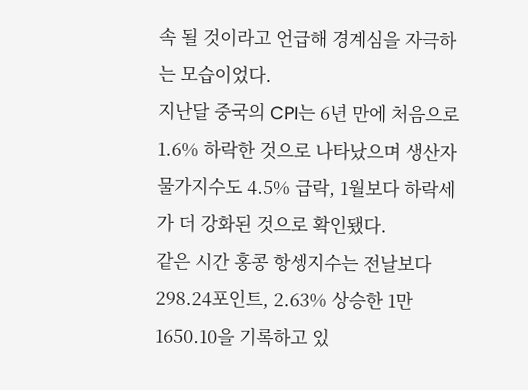속 될 것이라고 언급해 경계심을 자극하는 모습이었다.
지난달 중국의 CPI는 6년 만에 처음으로 1.6% 하락한 것으로 나타났으며 생산자물가지수도 4.5% 급락, 1월보다 하락세가 더 강화된 것으로 확인됐다.
같은 시간 홍콩 항셍지수는 전날보다 298.24포인트, 2.63% 상승한 1만 1650.10을 기록하고 있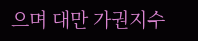으며 대만 가권지수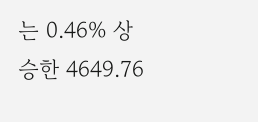는 0.46% 상승한 4649.76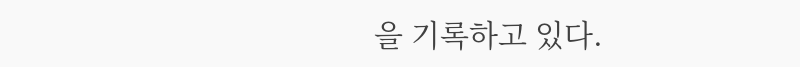을 기록하고 있다.